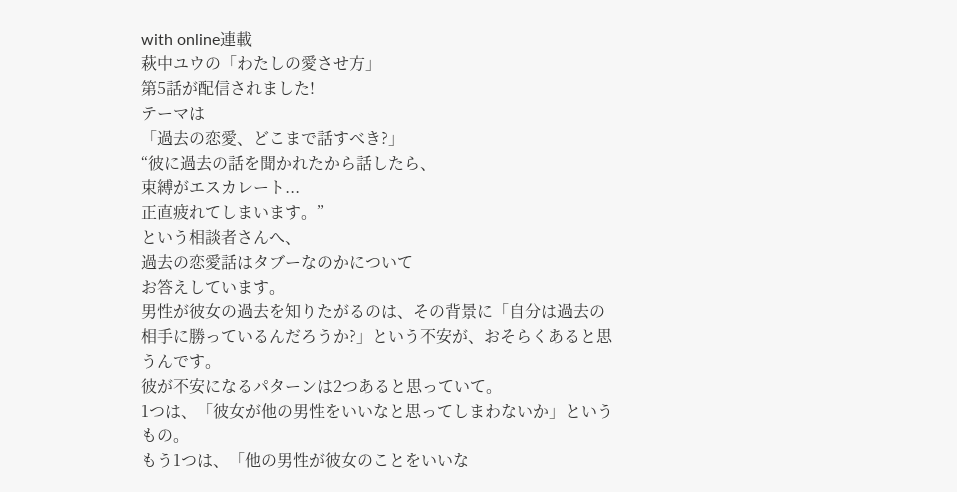with online連載
萩中ユウの「わたしの愛させ方」
第5話が配信されました!
テーマは
「過去の恋愛、どこまで話すべき?」
“彼に過去の話を聞かれたから話したら、
束縛がエスカレート...
正直疲れてしまいます。”
という相談者さんへ、
過去の恋愛話はタブーなのかについて
お答えしています。
男性が彼女の過去を知りたがるのは、その背景に「自分は過去の相手に勝っているんだろうか?」という不安が、おそらくあると思うんです。
彼が不安になるパターンは2つあると思っていて。
1つは、「彼女が他の男性をいいなと思ってしまわないか」というもの。
もう1つは、「他の男性が彼女のことをいいな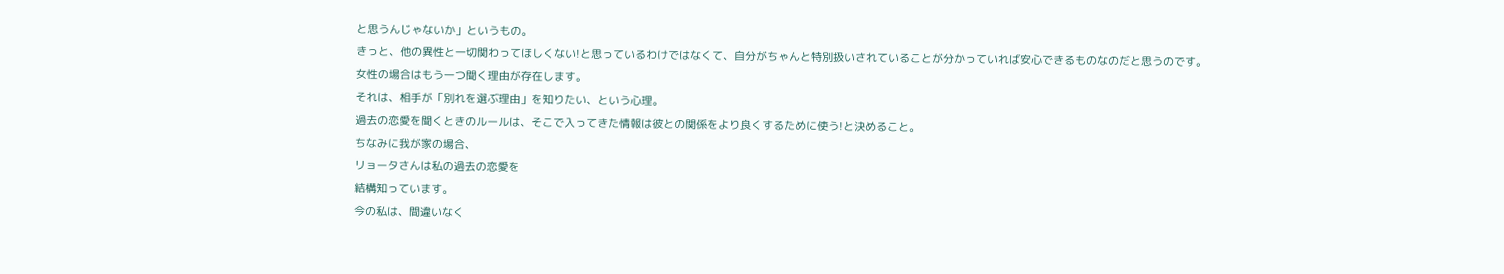と思うんじゃないか」というもの。
きっと、他の異性と一切関わってほしくない!と思っているわけではなくて、自分がちゃんと特別扱いされていることが分かっていれば安心できるものなのだと思うのです。
女性の場合はもう一つ聞く理由が存在します。
それは、相手が「別れを選ぶ理由」を知りたい、という心理。
過去の恋愛を聞くときのルールは、そこで入ってきた情報は彼との関係をより良くするために使う!と決めること。
ちなみに我が家の場合、
リョータさんは私の過去の恋愛を
結構知っています。
今の私は、間違いなく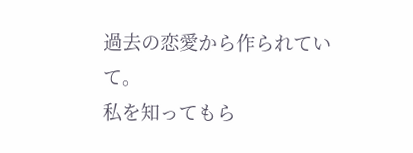過去の恋愛から作られていて。
私を知ってもら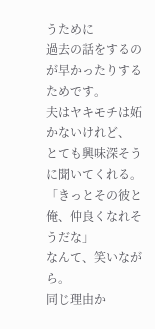うために
過去の話をするのが早かったりするためです。
夫はヤキモチは妬かないけれど、
とても興味深そうに聞いてくれる。
「きっとその彼と俺、仲良くなれそうだな」
なんて、笑いながら。
同じ理由か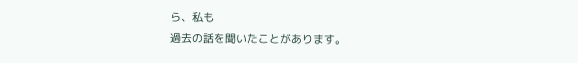ら、私も
過去の話を聞いたことがあります。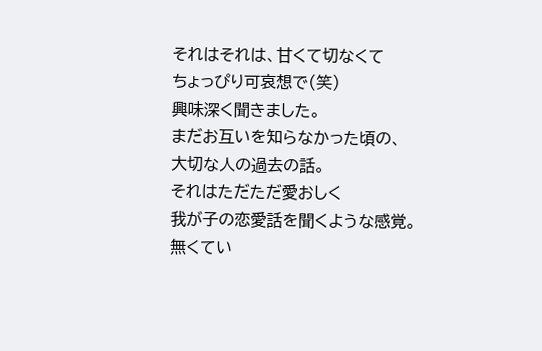それはそれは、甘くて切なくて
ちょっぴり可哀想で(笑)
興味深く聞きました。
まだお互いを知らなかった頃の、
大切な人の過去の話。
それはただただ愛おしく
我が子の恋愛話を聞くような感覚。
無くてい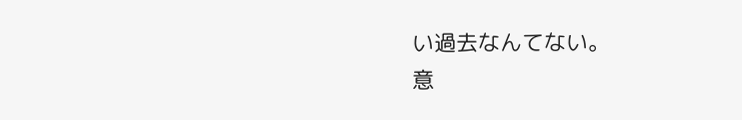い過去なんてない。
意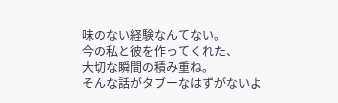味のない経験なんてない。
今の私と彼を作ってくれた、
大切な瞬間の積み重ね。
そんな話がタブーなはずがないよ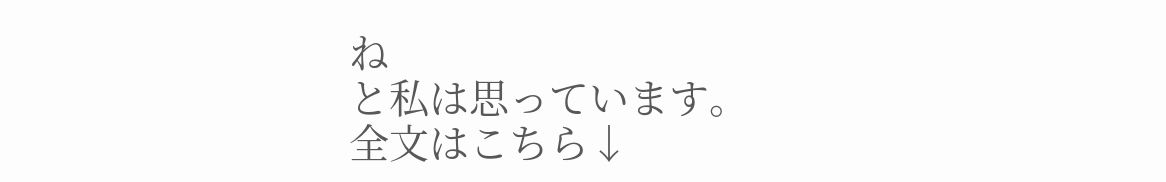ね
と私は思っています。
全文はこちら↓